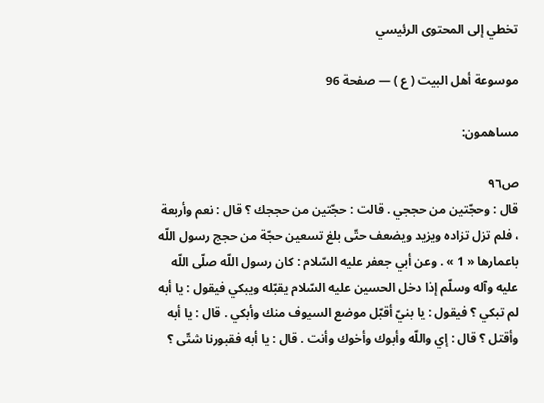تخطي إلى المحتوى الرئيسي

موسوعة أهل البيت ( ع ) — صفحة 96

مساهمون:

ص٩٦
قال : وحجّتين من حججي . قالت : حجّتين من حججك ؟ قال : نعم وأربعة ، فلم تزل تزاده ويزيد ويضعف حتّى بلغ تسعين حجّة من حجج رسول اللّه باعمارها « 1 » . وعن أبي جعفر عليه السّلام : كان رسول اللّه صلّى اللّه عليه وآله وسلّم إذا دخل الحسين عليه السّلام يقبّله ويبكي فيقول : يا أبه لم تبكي ؟ فيقول : يا بنيّ أقبّل موضع السيوف منك وأبكي . قال : يا أبه وأقتل ؟ قال : إي واللّه وأبوك وأخوك وأنت . قال : يا أبه فقبورنا شتّى ؟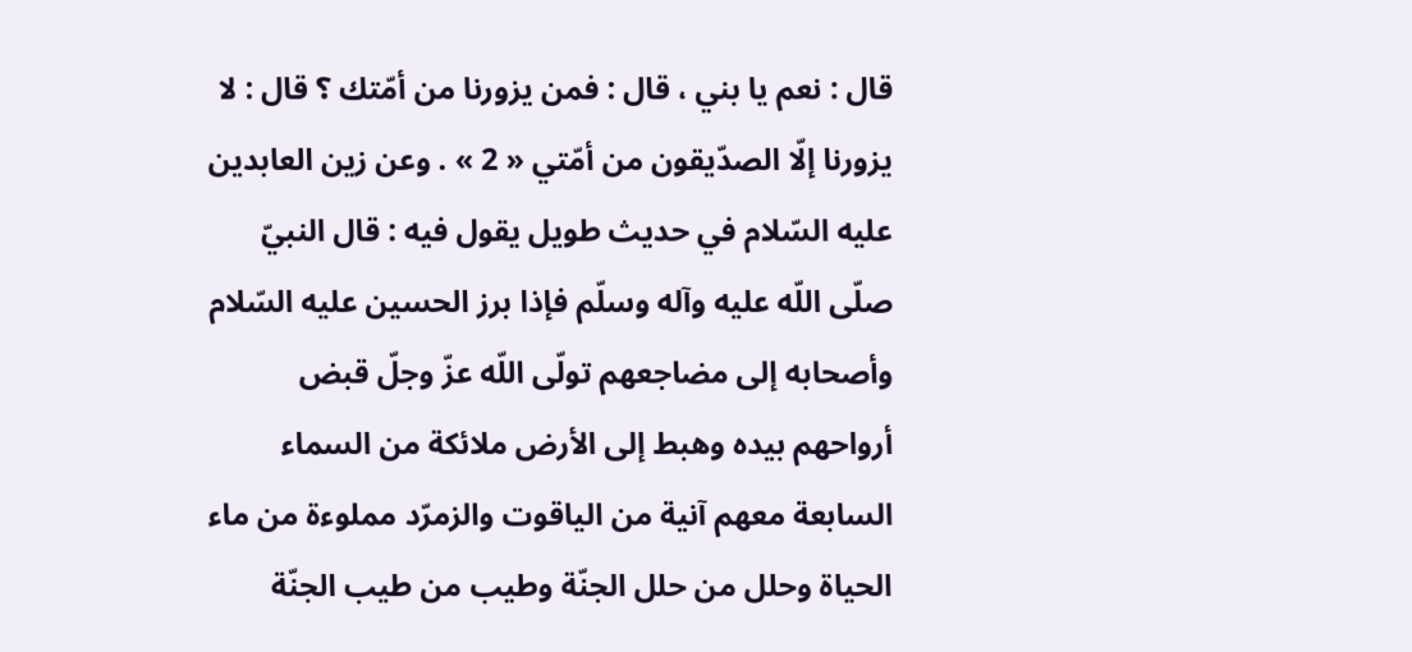قال : نعم يا بني ، قال : فمن يزورنا من أمّتك ؟ قال : لا يزورنا إلّا الصدّيقون من أمّتي « 2 » . وعن زين العابدين عليه السّلام في حديث طويل يقول فيه : قال النبيّ صلّى اللّه عليه وآله وسلّم فإذا برز الحسين عليه السّلام وأصحابه إلى مضاجعهم تولّى اللّه عزّ وجلّ قبض أرواحهم بيده وهبط إلى الأرض ملائكة من السماء السابعة معهم آنية من الياقوت والزمرّد مملوءة من ماء الحياة وحلل من حلل الجنّة وطيب من طيب الجنّة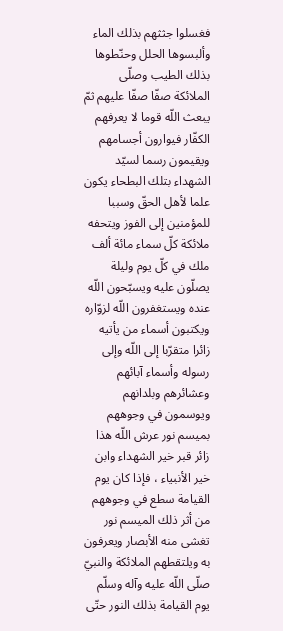فغسلوا جثثهم بذلك الماء وألبسوها الحلل وحنّطوها بذلك الطيب وصلّى الملائكة صفّا صفّا عليهم ثمّ يبعث اللّه قوما لا يعرفهم الكفّار فيوارون أجسامهم ويقيمون رسما لسيّد الشهداء بتلك البطحاء يكون علما لأهل الحقّ وسببا للمؤمنين إلى الفوز ويتحفه ملائكة كلّ سماء مائة ألف ملك في كلّ يوم وليلة يصلّون عليه ويسبّحون اللّه عنده ويستغفرون اللّه لزوّاره ويكتبون أسماء من يأتيه زائرا متقرّبا إلى اللّه وإلى رسوله وأسماء آبائهم وعشائرهم وبلدانهم ويوسمون في وجوههم بميسم نور عرش اللّه هذا زائر قبر خير الشهداء وابن خير الأنبياء ، فإذا كان يوم القيامة سطع في وجوههم من أثر ذلك الميسم نور تغشى منه الأبصار ويعرفون به ويلتقطهم الملائكة والنبيّ صلّى اللّه عليه وآله وسلّم يوم القيامة بذلك النور حتّى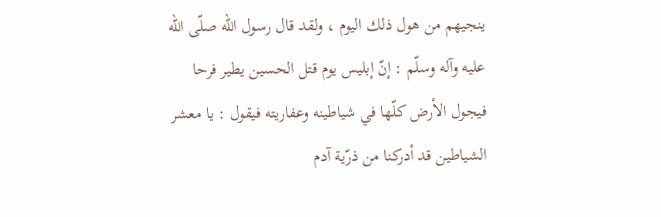ينجيهم من هول ذلك اليوم ، ولقد قال رسول اللّه صلّى اللّه عليه وآله وسلّم : إنّ إبليس يوم قتل الحسين يطير فرحا فيجول الأرض كلّها في شياطينه وعفاريته فيقول : يا معشر الشياطين قد أدركنا من ذرّية آدم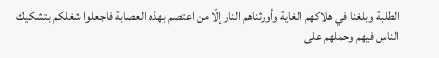الطلبة وبلغنا في هلاكهم الغاية وأورثناهم النار إلّا من اعتصم بهذه العصابة فاجعلوا شغلكم بتشكيك الناس فيهم وحملهم على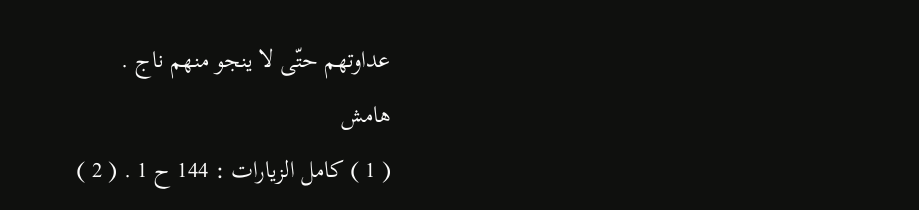عداوتهم حتّى لا ينجو منهم ناج .
هامش
( 1 ) كامل الزيارات : 144 ح 1 . ( 2 )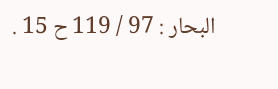البحار : 97 / 119 ح 15 .